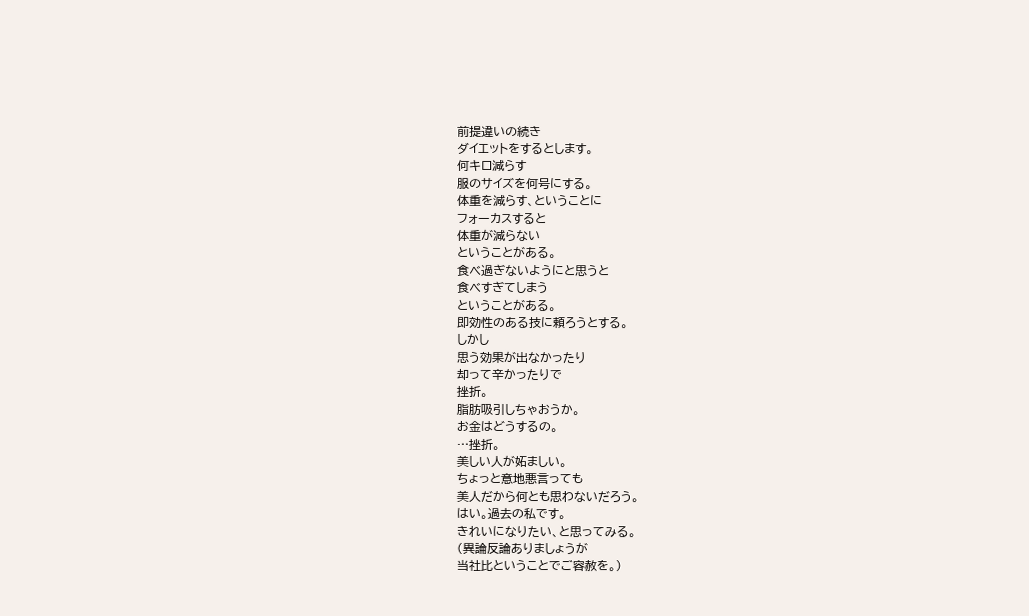前提違いの続き
ダイエットをするとします。
何キロ減らす
服のサイズを何号にする。
体重を減らす、ということに
フォーカスすると
体重が減らない
ということがある。
食べ過ぎないようにと思うと
食べすぎてしまう
ということがある。
即効性のある技に頼ろうとする。
しかし
思う効果が出なかったり
却って辛かったりで
挫折。
脂肪吸引しちゃおうか。
お金はどうするの。
…挫折。
美しい人が妬ましい。
ちょっと意地悪言っても
美人だから何とも思わないだろう。
はい。過去の私です。
きれいになりたい、と思ってみる。
(異論反論ありましょうが
当社比ということでご容赦を。)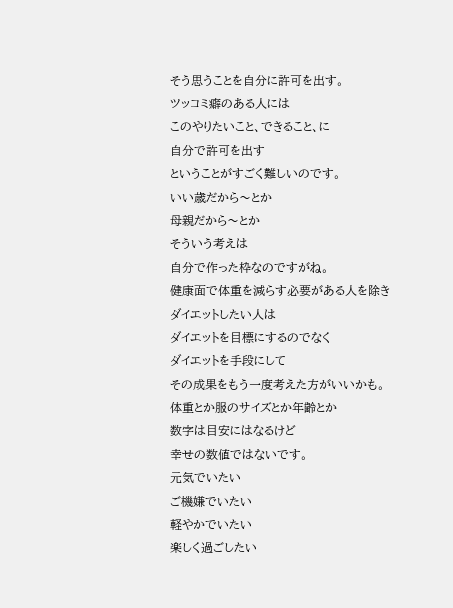そう思うことを自分に許可を出す。
ツッコミ癖のある人には
このやりたいこと、できること、に
自分で許可を出す
ということがすごく難しいのです。
いい歳だから〜とか
母親だから〜とか
そういう考えは
自分で作った枠なのですがね。
健康面で体重を減らす必要がある人を除き
ダイエットしたい人は
ダイエットを目標にするのでなく
ダイエットを手段にして
その成果をもう一度考えた方がいいかも。
体重とか服のサイズとか年齢とか
数字は目安にはなるけど
幸せの数値ではないです。
元気でいたい
ご機嫌でいたい
軽やかでいたい
楽しく過ごしたい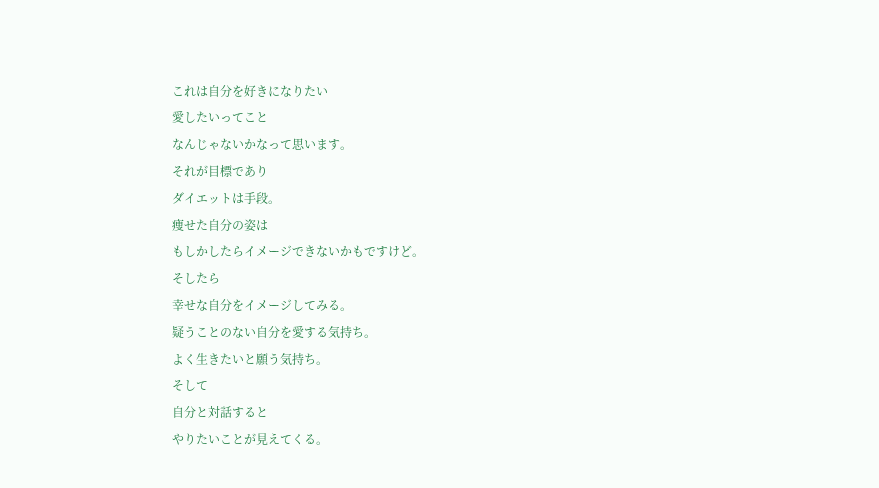これは自分を好きになりたい
愛したいってこと
なんじゃないかなって思います。
それが目標であり
ダイエットは手段。
痩せた自分の姿は
もしかしたらイメージできないかもですけど。
そしたら
幸せな自分をイメージしてみる。
疑うことのない自分を愛する気持ち。
よく生きたいと願う気持ち。
そして
自分と対話すると
やりたいことが見えてくる。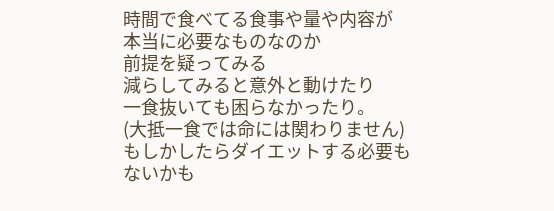時間で食べてる食事や量や内容が
本当に必要なものなのか
前提を疑ってみる
減らしてみると意外と動けたり
一食抜いても困らなかったり。
(大抵一食では命には関わりません)
もしかしたらダイエットする必要も
ないかも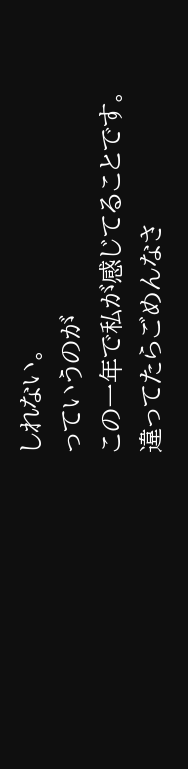しれない。
っていうのが
この一年で私が感じてることです。
違ってたらごめんなさ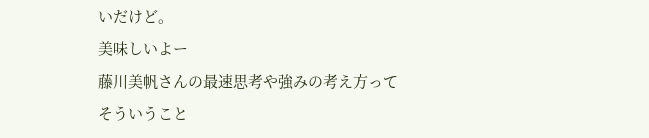いだけど。
美味しいよー
藤川美帆さんの最速思考や強みの考え方って
そういうこと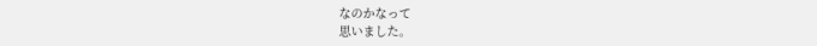なのかなって
思いました。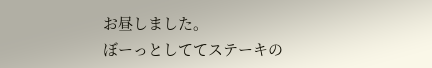お昼しました。
ぼーっとしててステーキの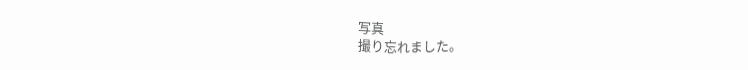写真
撮り忘れました。